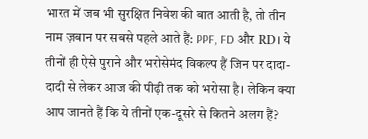भारत में जब भी सुरक्षित निवेश की बात आती है, तो तीन नाम ज़बान पर सबसे पहले आते हैं: PPF, FD और RD। ये तीनों ही ऐसे पुराने और भरोसेमंद विकल्प हैं जिन पर दादा-दादी से लेकर आज की पीढ़ी तक को भरोसा है। लेकिन क्या आप जानते हैं कि ये तीनों एक-दूसरे से कितने अलग हैं?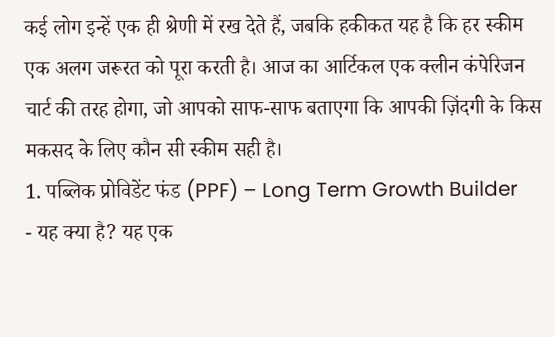कई लोग इन्हें एक ही श्रेणी में रख देते हैं, जबकि हकीकत यह है कि हर स्कीम एक अलग जरूरत को पूरा करती है। आज का आर्टिकल एक क्लीन कंपेरिजन चार्ट की तरह होगा, जो आपको साफ-साफ बताएगा कि आपकी ज़िंदगी के किस मकसद के लिए कौन सी स्कीम सही है।
1. पब्लिक प्रोविडेंट फंड (PPF) – Long Term Growth Builder
- यह क्या है? यह एक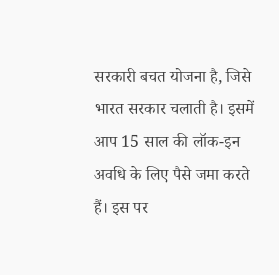सरकारी बचत योजना है, जिसे भारत सरकार चलाती है। इसमें आप 15 साल की लॉक-इन अवधि के लिए पैसे जमा करते हैं। इस पर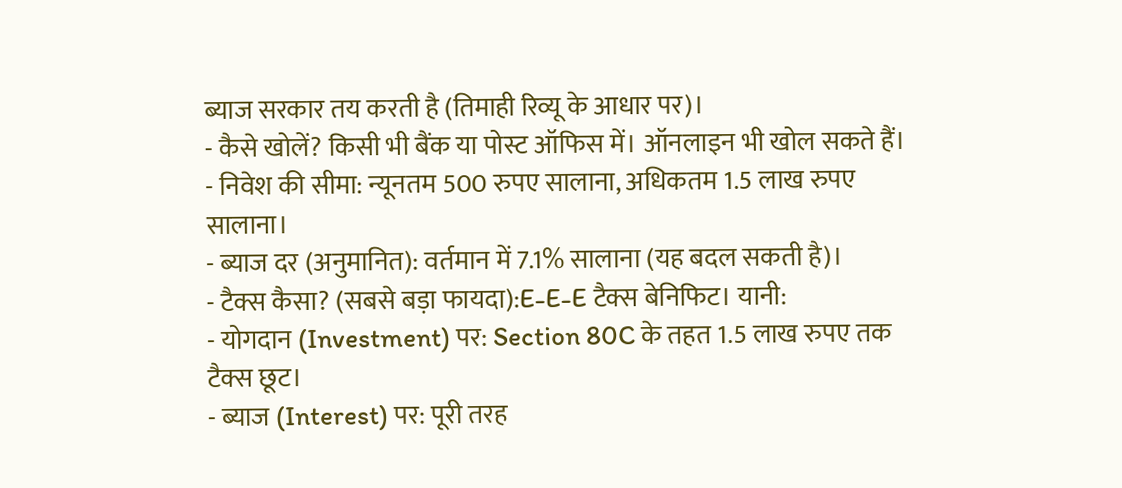ब्याज सरकार तय करती है (तिमाही रिव्यू के आधार पर)।
- कैसे खोलें? किसी भी बैंक या पोस्ट ऑफिस में। ऑनलाइन भी खोल सकते हैं।
- निवेश की सीमा: न्यूनतम 500 रुपए सालाना, अधिकतम 1.5 लाख रुपए सालाना।
- ब्याज दर (अनुमानित): वर्तमान में 7.1% सालाना (यह बदल सकती है)।
- टैक्स कैसा? (सबसे बड़ा फायदा):E-E-E टैक्स बेनिफिट। यानी:
- योगदान (Investment) पर: Section 80C के तहत 1.5 लाख रुपए तक टैक्स छूट।
- ब्याज (Interest) पर: पूरी तरह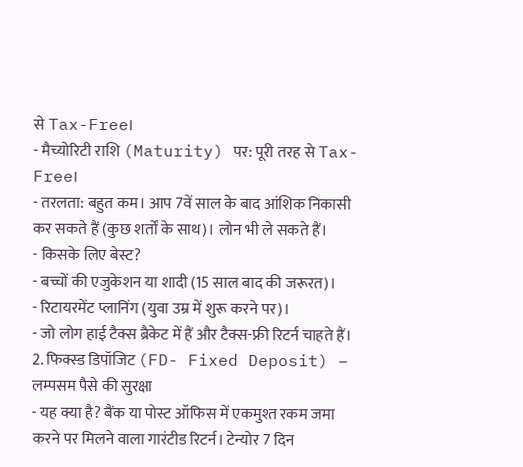से Tax-Free।
- मैच्योरिटी राशि (Maturity) पर: पूरी तरह से Tax-Free।
- तरलता: बहुत कम। आप 7वें साल के बाद आंशिक निकासी कर सकते हैं (कुछ शर्तों के साथ)। लोन भी ले सकते हैं।
- किसके लिए बेस्ट?
- बच्चों की एजुकेशन या शादी (15 साल बाद की जरूरत)।
- रिटायरमेंट प्लानिंग (युवा उम्र में शुरू करने पर)।
- जो लोग हाई टैक्स ब्रैकेट में हैं और टैक्स-फ्री रिटर्न चाहते हैं।
2. फिक्स्ड डिपॉजिट (FD- Fixed Deposit) – लम्पसम पैसे की सुरक्षा
- यह क्या है? बैंक या पोस्ट ऑफिस में एकमुश्त रकम जमा करने पर मिलने वाला गारंटीड रिटर्न। टेन्योर 7 दिन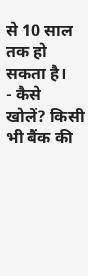से 10 साल तक हो सकता है।
- कैसे खोलें? किसी भी बैंक की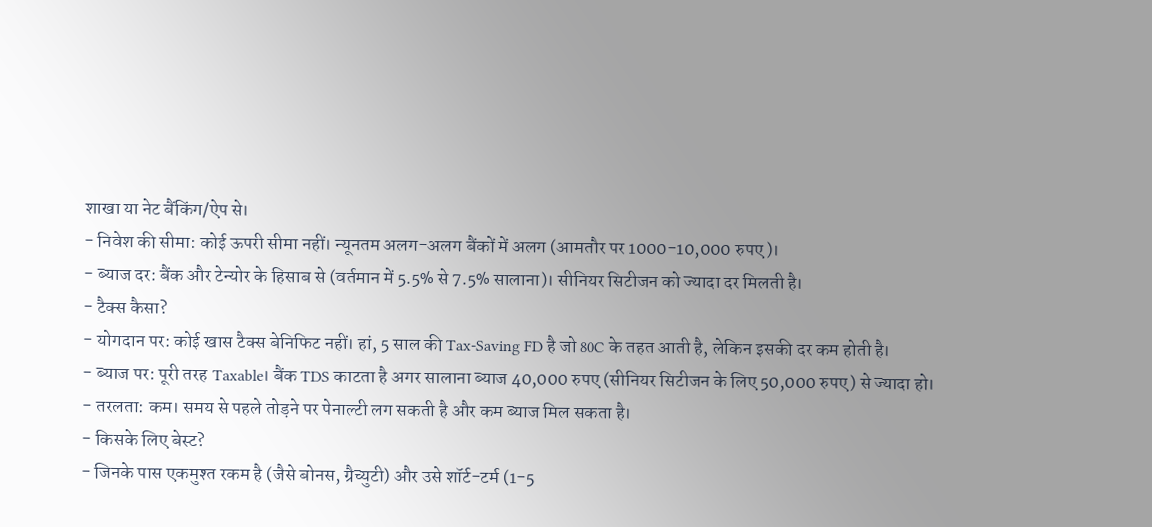शाखा या नेट बैंकिंग/ऐप से।
- निवेश की सीमा: कोई ऊपरी सीमा नहीं। न्यूनतम अलग-अलग बैंकों में अलग (आमतौर पर 1000-10,000 रुपए)।
- ब्याज दर: बैंक और टेन्योर के हिसाब से (वर्तमान में 5.5% से 7.5% सालाना)। सीनियर सिटीजन को ज्यादा दर मिलती है।
- टैक्स कैसा?
- योगदान पर: कोई खास टैक्स बेनिफिट नहीं। हां, 5 साल की Tax-Saving FD है जो 80C के तहत आती है, लेकिन इसकी दर कम होती है।
- ब्याज पर: पूरी तरह Taxable। बैंक TDS काटता है अगर सालाना ब्याज 40,000 रुपए (सीनियर सिटीजन के लिए 50,000 रुपए) से ज्यादा हो।
- तरलता: कम। समय से पहले तोड़ने पर पेनाल्टी लग सकती है और कम ब्याज मिल सकता है।
- किसके लिए बेस्ट?
- जिनके पास एकमुश्त रकम है (जैसे बोनस, ग्रैच्युटी) और उसे शॉर्ट-टर्म (1-5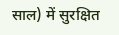साल) में सुरक्षित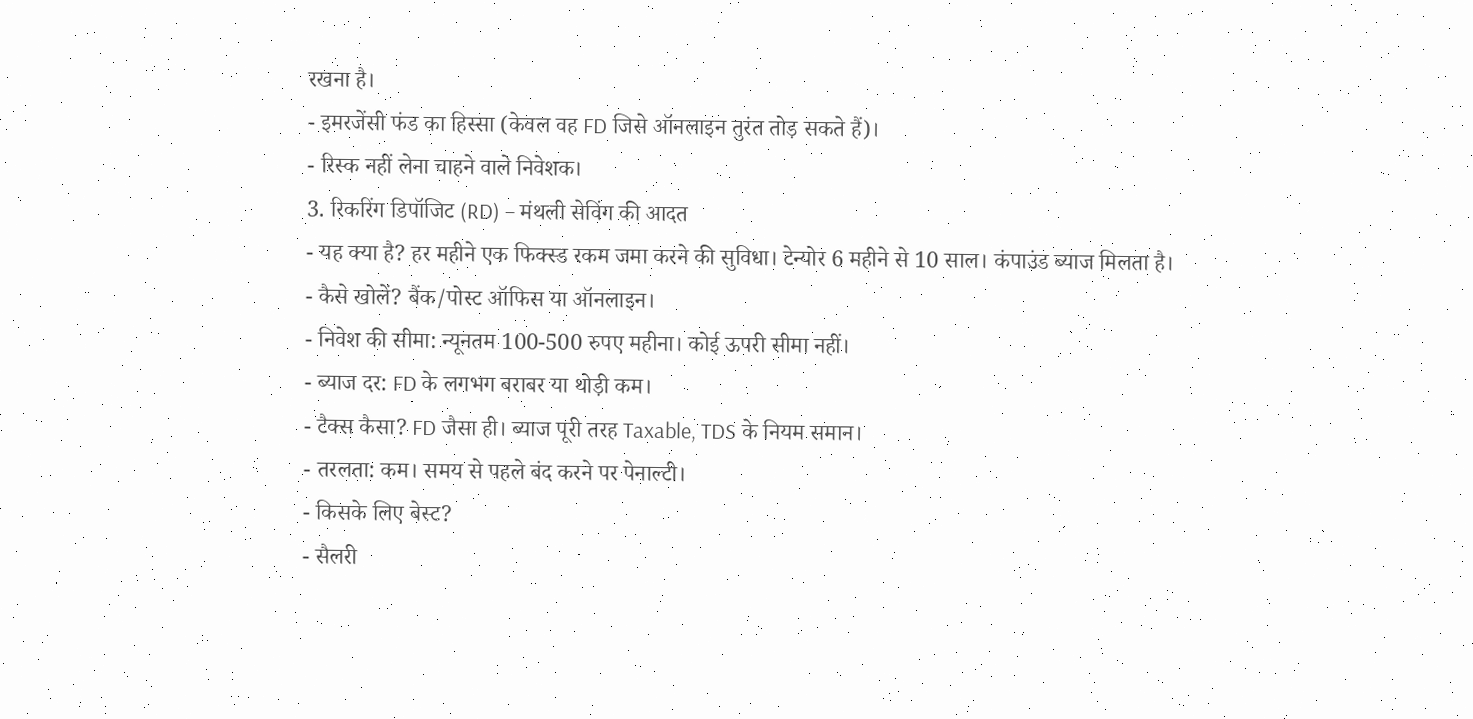रखना है।
- इमरजेंसी फंड का हिस्सा (केवल वह FD जिसे ऑनलाइन तुरंत तोड़ सकते हैं)।
- रिस्क नहीं लेना चाहने वाले निवेशक।
3. रिकरिंग डिपॉजिट (RD) – मंथली सेविंग की आदत
- यह क्या है? हर महीने एक फिक्स्ड रकम जमा करने की सुविधा। टेन्योर 6 महीने से 10 साल। कंपाउंड ब्याज मिलता है।
- कैसे खोलें? बैंक/पोस्ट ऑफिस या ऑनलाइन।
- निवेश की सीमा: न्यूनतम 100-500 रुपए महीना। कोई ऊपरी सीमा नहीं।
- ब्याज दर: FD के लगभग बराबर या थोड़ी कम।
- टैक्स कैसा? FD जैसा ही। ब्याज पूरी तरह Taxable, TDS के नियम समान।
- तरलता: कम। समय से पहले बंद करने पर पेनाल्टी।
- किसके लिए बेस्ट?
- सैलरी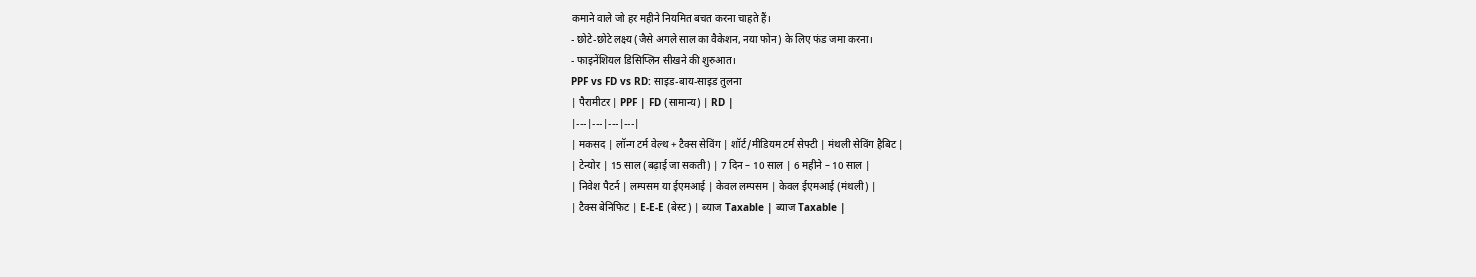कमाने वाले जो हर महीने नियमित बचत करना चाहते हैं।
- छोटे-छोटे लक्ष्य (जैसे अगले साल का वैकेशन, नया फोन) के लिए फंड जमा करना।
- फाइनेंशियल डिसिप्लिन सीखने की शुरुआत।
PPF vs FD vs RD: साइड-बाय-साइड तुलना
| पैरामीटर | PPF | FD (सामान्य) | RD |
|---|---|---|---|
| मकसद | लॉन्ग टर्म वेल्थ + टैक्स सेविंग | शॉर्ट/मीडियम टर्म सेफ्टी | मंथली सेविंग हैबिट |
| टेन्योर | 15 साल (बढ़ाई जा सकती) | 7 दिन – 10 साल | 6 महीने – 10 साल |
| निवेश पैटर्न | लम्पसम या ईएमआई | केवल लम्पसम | केवल ईएमआई (मंथली) |
| टैक्स बेनिफिट | E-E-E (बेस्ट) | ब्याज Taxable | ब्याज Taxable |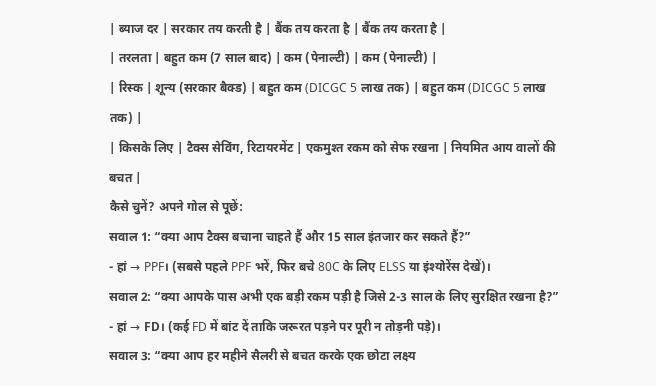| ब्याज दर | सरकार तय करती है | बैंक तय करता है | बैंक तय करता है |
| तरलता | बहुत कम (7 साल बाद) | कम (पेनाल्टी) | कम (पेनाल्टी) |
| रिस्क | शून्य (सरकार बैक्ड) | बहुत कम (DICGC 5 लाख तक) | बहुत कम (DICGC 5 लाख तक) |
| किसके लिए | टैक्स सेविंग, रिटायरमेंट | एकमुश्त रकम को सेफ रखना | नियमित आय वालों की बचत |
कैसे चुनें? अपने गोल से पूछें:
सवाल 1: “क्या आप टैक्स बचाना चाहते हैं और 15 साल इंतजार कर सकते हैं?”
- हां → PPF। (सबसे पहले PPF भरें, फिर बचे 80C के लिए ELSS या इंश्योरेंस देखें)।
सवाल 2: “क्या आपके पास अभी एक बड़ी रकम पड़ी है जिसे 2-3 साल के लिए सुरक्षित रखना है?”
- हां → FD। (कई FD में बांट दें ताकि जरूरत पड़ने पर पूरी न तोड़नी पड़े)।
सवाल 3: “क्या आप हर महीने सैलरी से बचत करके एक छोटा लक्ष्य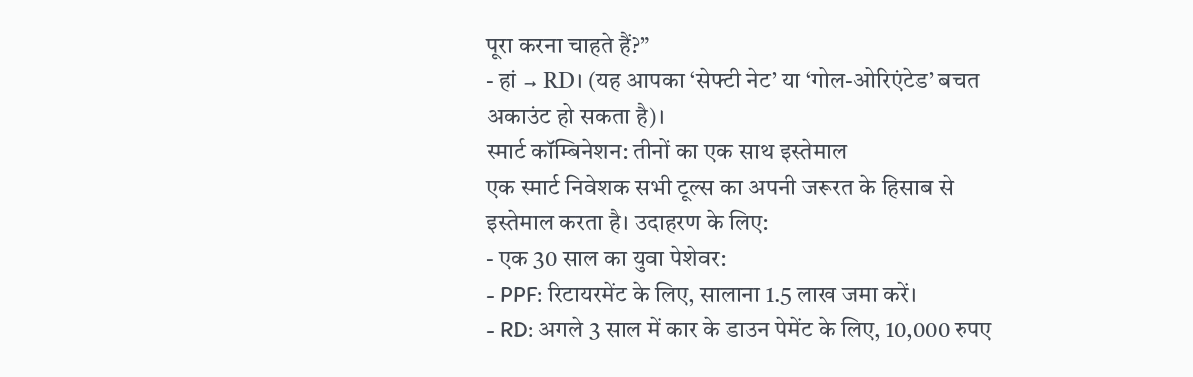पूरा करना चाहते हैं?”
- हां → RD। (यह आपका ‘सेफ्टी नेट’ या ‘गोल-ओरिएंटेड’ बचत अकाउंट हो सकता है)।
स्मार्ट कॉम्बिनेशन: तीनों का एक साथ इस्तेमाल
एक स्मार्ट निवेशक सभी टूल्स का अपनी जरूरत के हिसाब से इस्तेमाल करता है। उदाहरण के लिए:
- एक 30 साल का युवा पेशेवर:
- PPF: रिटायरमेंट के लिए, सालाना 1.5 लाख जमा करें।
- RD: अगले 3 साल में कार के डाउन पेमेंट के लिए, 10,000 रुपए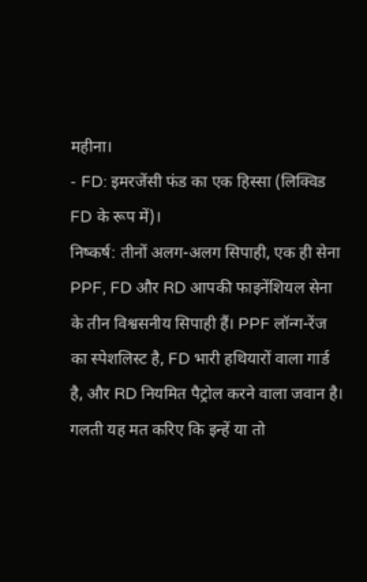महीना।
- FD: इमरजेंसी फंड का एक हिस्सा (लिक्विड FD के रूप में)।
निष्कर्ष: तीनों अलग-अलग सिपाही, एक ही सेना
PPF, FD और RD आपकी फाइनेंशियल सेना के तीन विश्वसनीय सिपाही हैं। PPF लॉन्ग-रेंज का स्पेशलिस्ट है, FD भारी हथियारों वाला गार्ड है, और RD नियमित पैट्रोल करने वाला जवान है।
गलती यह मत करिए कि इन्हें या तो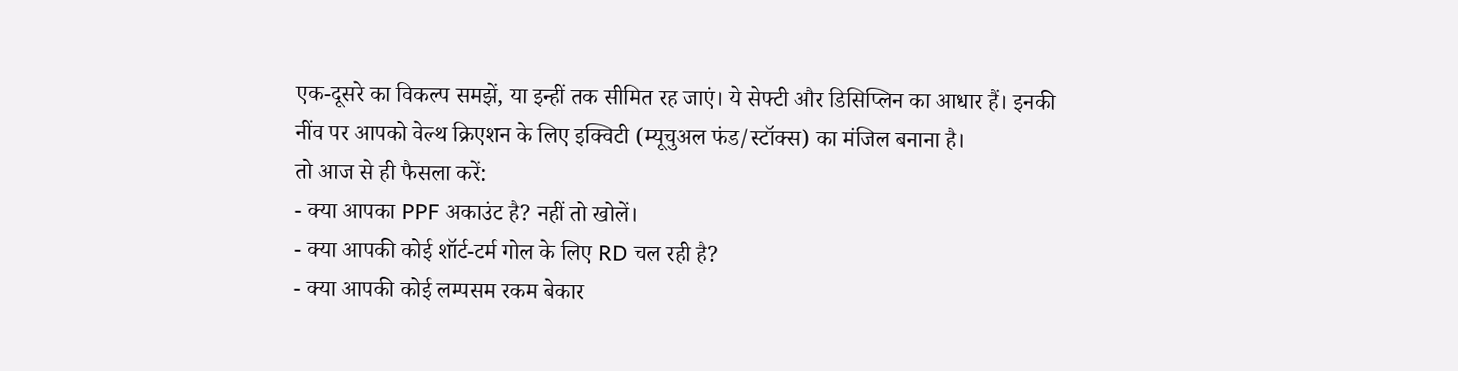एक-दूसरे का विकल्प समझें, या इन्हीं तक सीमित रह जाएं। ये सेफ्टी और डिसिप्लिन का आधार हैं। इनकी नींव पर आपको वेल्थ क्रिएशन के लिए इक्विटी (म्यूचुअल फंड/स्टॉक्स) का मंजिल बनाना है।
तो आज से ही फैसला करें:
- क्या आपका PPF अकाउंट है? नहीं तो खोलें।
- क्या आपकी कोई शॉर्ट-टर्म गोल के लिए RD चल रही है?
- क्या आपकी कोई लम्पसम रकम बेकार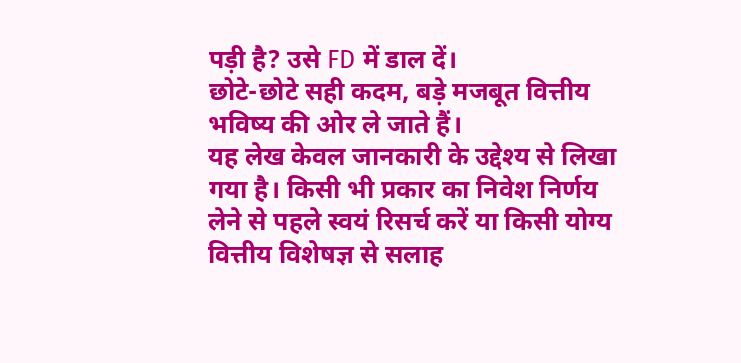पड़ी है? उसे FD में डाल दें।
छोटे-छोटे सही कदम, बड़े मजबूत वित्तीय भविष्य की ओर ले जाते हैं।
यह लेख केवल जानकारी के उद्देश्य से लिखा गया है। किसी भी प्रकार का निवेश निर्णय लेने से पहले स्वयं रिसर्च करें या किसी योग्य वित्तीय विशेषज्ञ से सलाह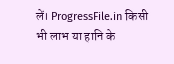लें। ProgressFile.in किसी भी लाभ या हानि के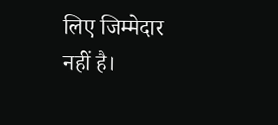लिए जिम्मेदार नहीं है।